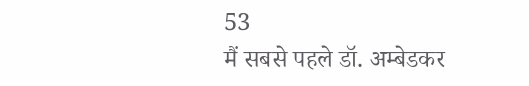53
मैं सबसे पहले डॉ. अम्बेडकर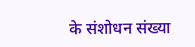के संशोधन संख्या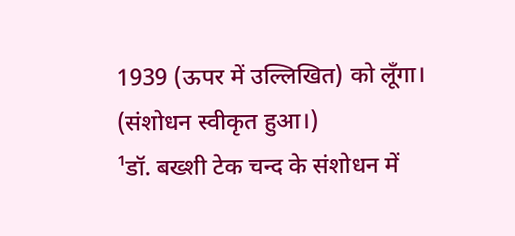1939 (ऊपर में उल्लिखित) को लूँगा। (संशोधन स्वीकृत हुआ।)
¹डॉ. बख्शी टेक चन्द के संशोधन में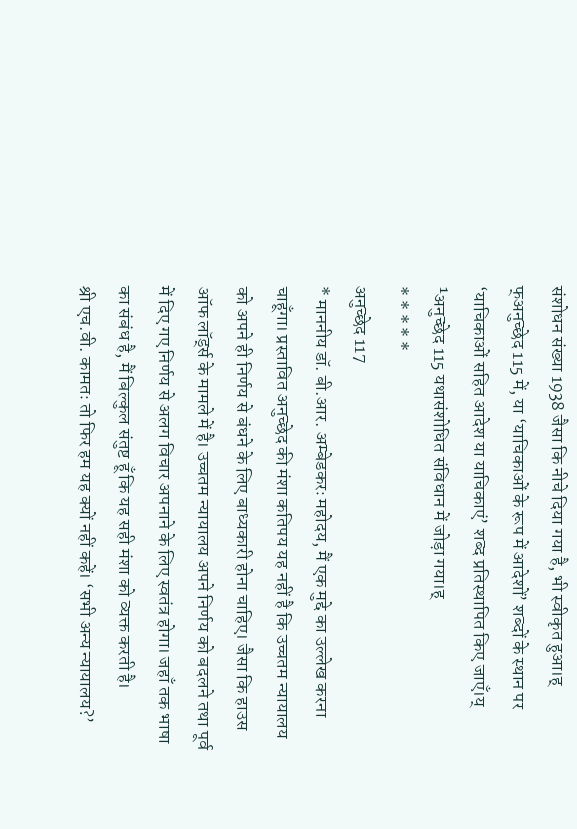संशोधन संख्या 1938 जैसा कि नीचे दिया गया है, भी स्वीकृत हुआ।ह्
फ्अनुच्छेद 115 में, या ‘याचिकाओं के रूप में आदेशों’ शब्दों के स्थान पर ‘याचिकाओं सहित आदेश या याचिकाएं’ शब्द प्रतिस्थापित किए जाएँ।य्
¹अनुच्छेद 115 यथासंशोधित संविधान में जोड़ा गया।ह्
* * * * *
अनुच्छेद 117
* माननीय डॉ. बी.आर. अम्बेडकरः महोदय, मैं एक मुद्दे का उल्लेख करना चाहूँगा। प्रस्तावित अनुच्छेद की मंशा कतिपय यह नहीं है कि उच्चतम न्यायालय को अपने ही निर्णय से बंधने के लिए बाध्यकारी होना चाहिए। जैसा कि हाउस ऑफ लॉर्ड्स के मामले में है। उच्चतम न्यायालय अपने निर्णय को बदलने तथा पूर्व में दिए गए निर्णय से अलग विचार अपनाने के लिए स्वतंत्र होगा। जहाँ तक भाषा का संबंध है, मैं बिल्कुल संतुष्ट हूँ कि यह सही मंशा को व्यक्त करती है।
श्री एच.वी. कामतः तो फिर हम यह क्यों नहीं कहें। ‘सभी अन्य न्यायालय?’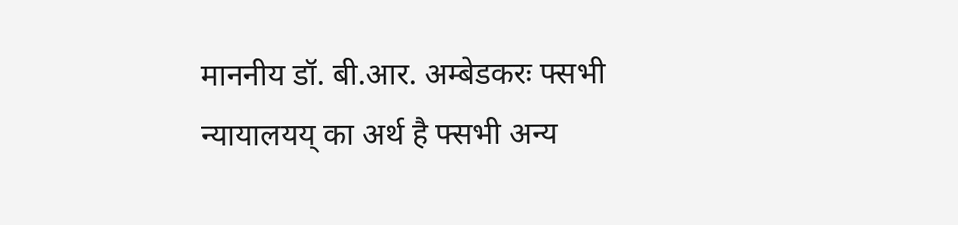माननीय डॉ. बी.आर. अम्बेडकरः फ्सभी न्यायालयय् का अर्थ है फ्सभी अन्य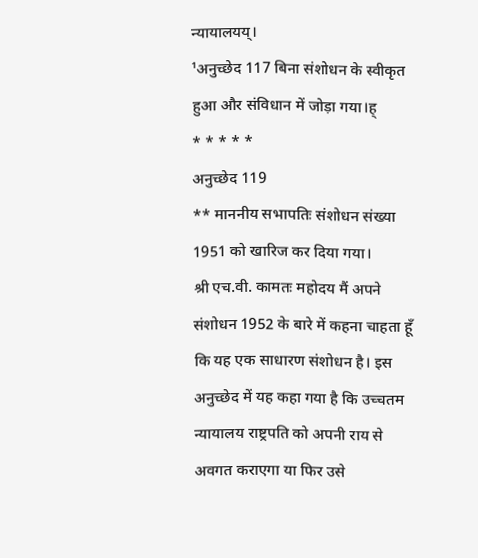न्यायालयय्।
¹अनुच्छेद 117 बिना संशोधन के स्वीकृत हुआ और संविधान में जोड़ा गया।ह्
* * * * *
अनुच्छेद 119
** माननीय सभापतिः संशोधन संख्या 1951 को खारिज कर दिया गया।
श्री एच.वी. कामतः महोदय मैं अपने संशोधन 1952 के बारे में कहना चाहता हूँ कि यह एक साधारण संशोधन है। इस अनुच्छेद में यह कहा गया है कि उच्चतम न्यायालय राष्ट्रपति को अपनी राय से अवगत कराएगा या फिर उसे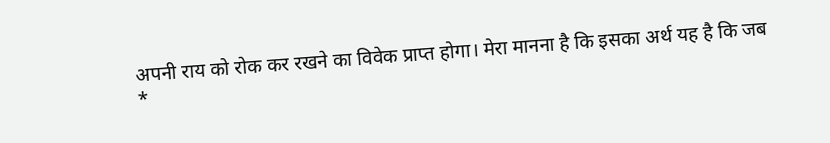अपनी राय को रोक कर रखने का विवेक प्राप्त होगा। मेरा मानना है कि इसका अर्थ यह है कि जब
*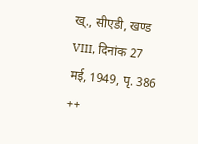ख्., सीएडी, खण्ड VIII, दिनांक 27 मई, 1949, पृ. 386
++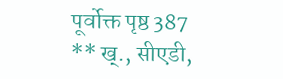पूर्वोक्त पृष्ठ 387
** ख्., सीएडी,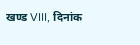खण्ड VIII, दिनांक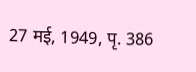27 मई, 1949, पृ. 386